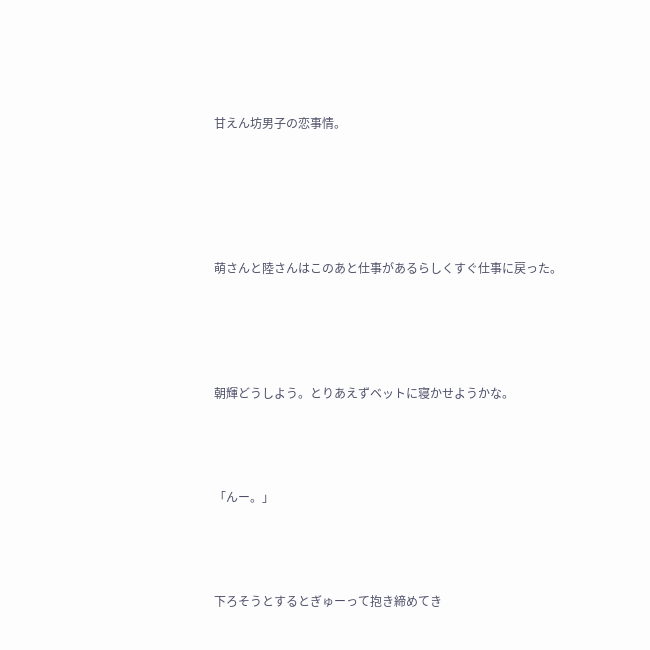甘えん坊男子の恋事情。






萌さんと陸さんはこのあと仕事があるらしくすぐ仕事に戻った。





朝輝どうしよう。とりあえずベットに寝かせようかな。




「んー。」




下ろそうとするとぎゅーって抱き締めてき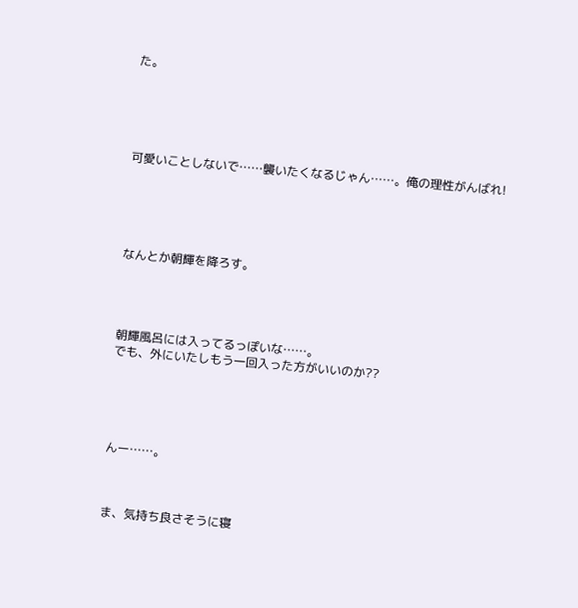た。





可愛いことしないで……襲いたくなるじゃん……。俺の理性がんばれ!





なんとか朝輝を降ろす。




朝輝風呂には入ってるっぽいな……。
でも、外にいたしもう一回入った方がいいのか??





んー……。



ま、気持ち良さそうに寝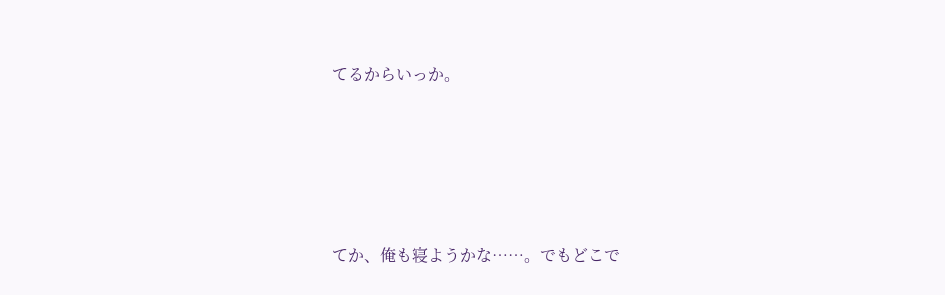てるからいっか。





てか、俺も寝ようかな……。でもどこで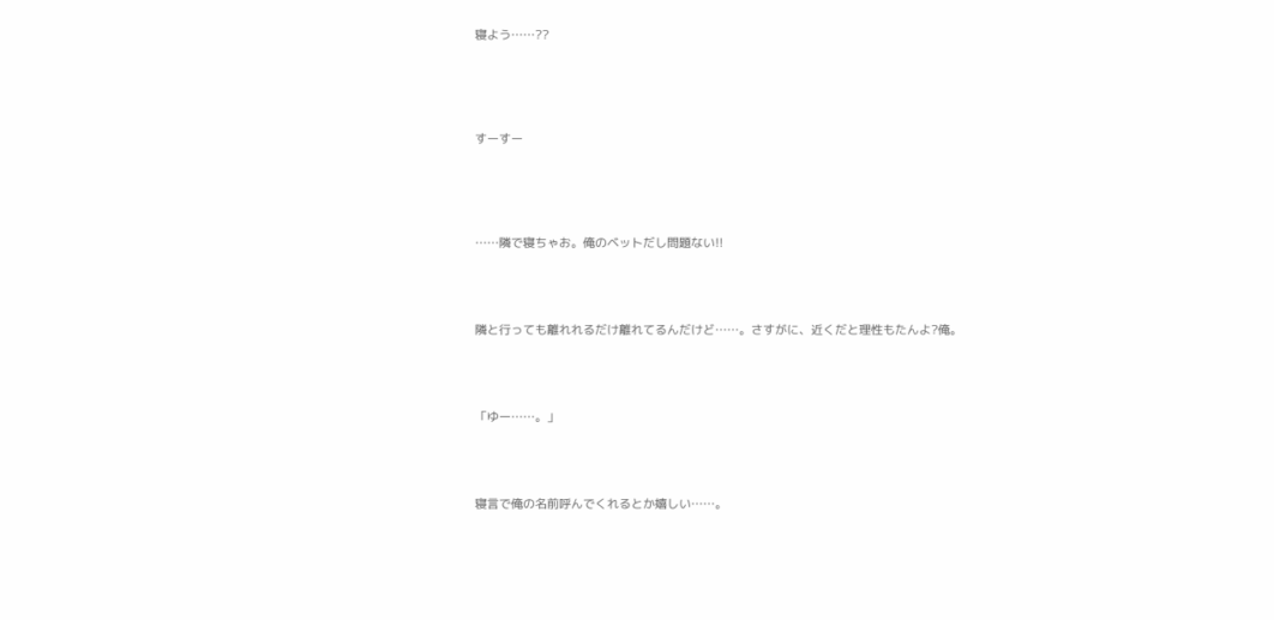寝よう……??





すーすー





……隣で寝ちゃお。俺のベットだし問題ない!!




隣と行っても離れれるだけ離れてるんだけど……。さすがに、近くだと理性もたんよ?俺。




「ゆー……。」




寝言で俺の名前呼んでくれるとか嬉しい……。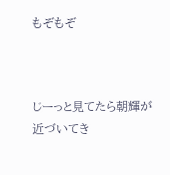もぞもぞ



じーっと見てたら朝輝が近づいてき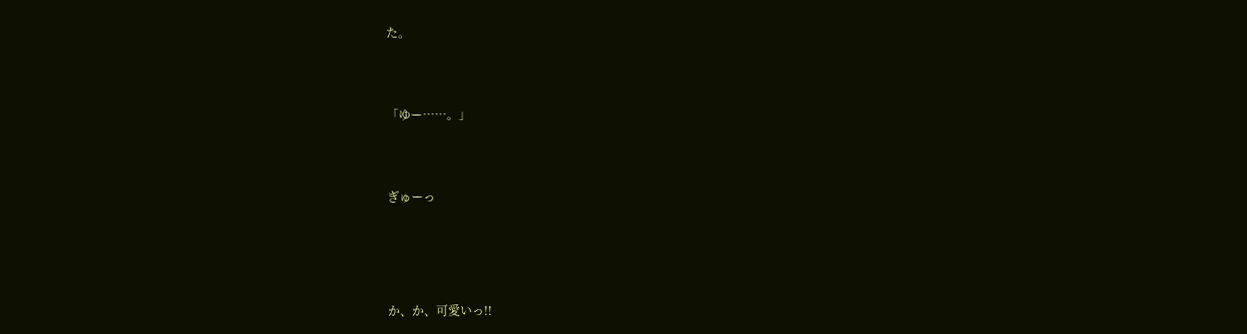た。




「ゆー……。」




ぎゅーっ






か、か、可愛いっ!!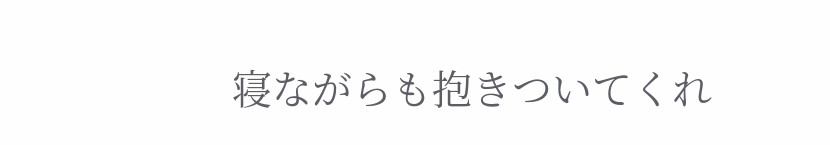寝ながらも抱きついてくれ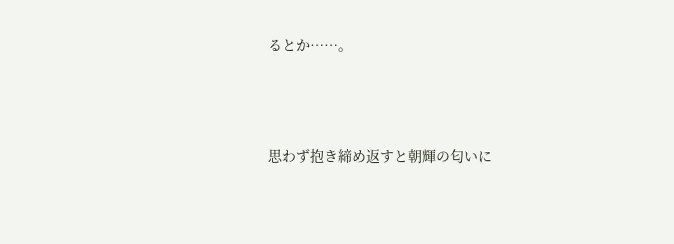るとか……。



思わず抱き締め返すと朝輝の匂いに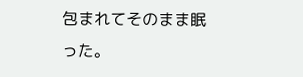包まれてそのまま眠った。